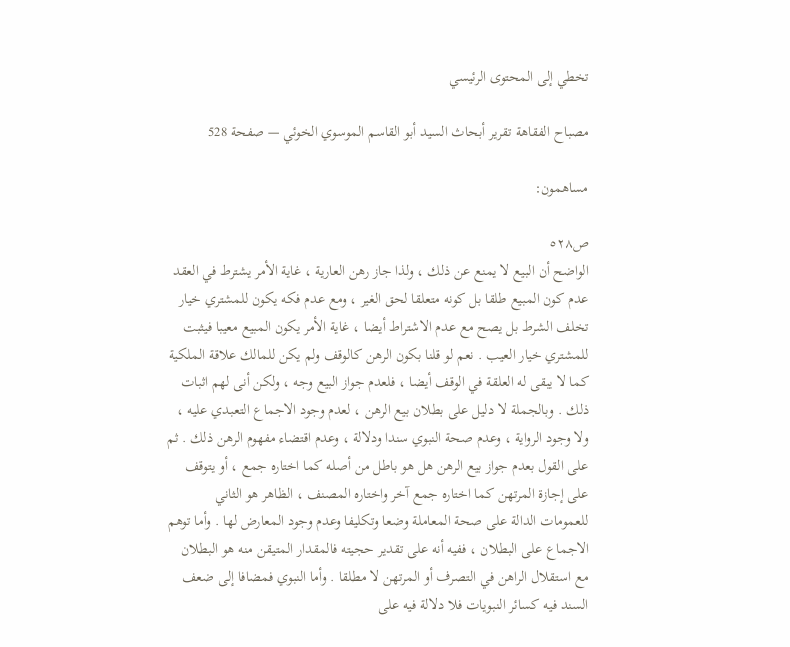تخطي إلى المحتوى الرئيسي

مصباح الفقاهة تقرير أبحاث السيد أبو القاسم الموسوي الخوئي — صفحة 528

مساهمون:

ص٥٢٨
الواضح أن البيع لا يمنع عن ذلك ، ولذا جاز رهن العارية ، غاية الأمر يشترط في العقد عدم كون المبيع طلقا بل كونه متعلقا لحق الغير ، ومع عدم فكه يكون للمشتري خيار تخلف الشرط بل يصح مع عدم الاشتراط أيضا ، غاية الأمر يكون المبيع معيبا فيثبت للمشتري خيار العيب . نعم لو قلنا بكون الرهن كالوقف ولم يكن للمالك علاقة الملكية كما لا يبقى له العلقة في الوقف أيضا ، فلعدم جواز البيع وجه ، ولكن أنى لهم اثبات ذلك . وبالجملة لا دليل على بطلان بيع الرهن ، لعدم وجود الاجماع التعبدي عليه ، ولا وجود الرواية ، وعدم صحة النبوي سندا ودلالة ، وعدم اقتضاء مفهوم الرهن ذلك . ثم على القول بعدم جواز بيع الرهن هل هو باطل من أصله كما اختاره جمع ، أو يتوقف على إجازة المرتهن كما اختاره جمع آخر واختاره المصنف ، الظاهر هو الثاني للعمومات الدالة على صحة المعاملة وضعا وتكليفا وعدم وجود المعارض لها . وأما توهم الاجماع على البطلان ، ففيه أنه على تقدير حجيته فالمقدار المتيقن منه هو البطلان مع استقلال الراهن في التصرف أو المرتهن لا مطلقا . وأما النبوي فمضافا إلى ضعف السند فيه كسائر النبويات فلا دلالة فيه على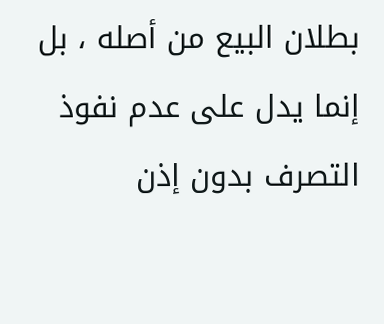بطلان البيع من أصله ، بل إنما يدل على عدم نفوذ التصرف بدون إذن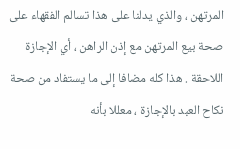المرتهن ، والذي يدلنا على هذا تسالم الفقهاء على صحة بيع المرتهن مع إذن الراهن ، أي الإجازة اللاحقة . هذا كله مضافا إلى ما يستفاد من صحة نكاح العبد بالإجازة ، معللا بأنه